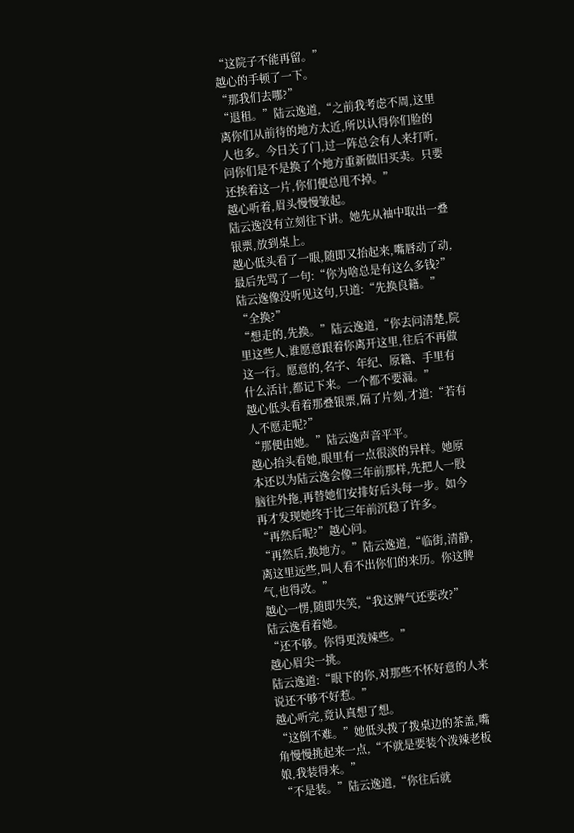“这院子不能再留。”
越心的手顿了一下。
“那我们去哪?”
“退租。”陆云逸道,“之前我考虑不周,这里离你们从前待的地方太近,所以认得你们脸的人也多。今日关了门,过一阵总会有人来打听,问你们是不是换了个地方重新做旧买卖。只要还挨着这一片,你们便总甩不掉。”
越心听着,眉头慢慢皱起。
陆云逸没有立刻往下讲。她先从袖中取出一叠银票,放到桌上。
越心低头看了一眼,随即又抬起来,嘴唇动了动,最后先骂了一句:“你为啥总是有这么多钱?”
陆云逸像没听见这句,只道:“先换良籍。”
“全换?”
“想走的,先换。”陆云逸道,“你去问清楚,院里这些人,谁愿意跟着你离开这里,往后不再做这一行。愿意的,名字、年纪、原籍、手里有什么活计,都记下来。一个都不要漏。”
越心低头看着那叠银票,隔了片刻,才道:“若有人不愿走呢?”
“那便由她。”陆云逸声音平平。
越心抬头看她,眼里有一点很淡的异样。她原本还以为陆云逸会像三年前那样,先把人一股脑往外拖,再替她们安排好后头每一步。如今再才发现她终于比三年前沉稳了许多。
“再然后呢?”越心问。
“再然后,换地方。”陆云逸道,“临街,清静,离这里远些,叫人看不出你们的来历。你这脾气,也得改。”
越心一愣,随即失笑,“我这脾气还要改?”
陆云逸看着她。
“还不够。你得更泼辣些。”
越心眉尖一挑。
陆云逸道:“眼下的你,对那些不怀好意的人来说还不够不好惹。”
越心听完,竟认真想了想。
“这倒不难。”她低头拨了拨桌边的茶盖,嘴角慢慢挑起来一点,“不就是要装个泼辣老板娘,我装得来。”
“不是装。”陆云逸道,“你往后就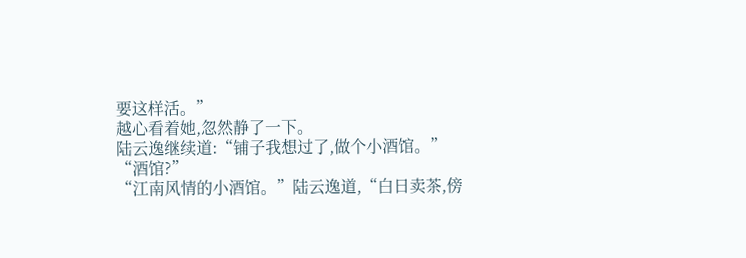要这样活。”
越心看着她,忽然静了一下。
陆云逸继续道:“铺子我想过了,做个小酒馆。”
“酒馆?”
“江南风情的小酒馆。”陆云逸道,“白日卖茶,傍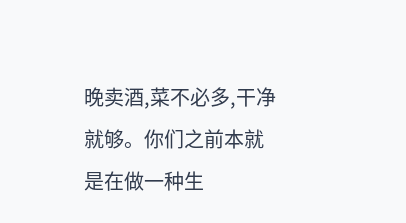晚卖酒,菜不必多,干净就够。你们之前本就是在做一种生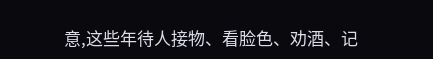意,这些年待人接物、看脸色、劝酒、记